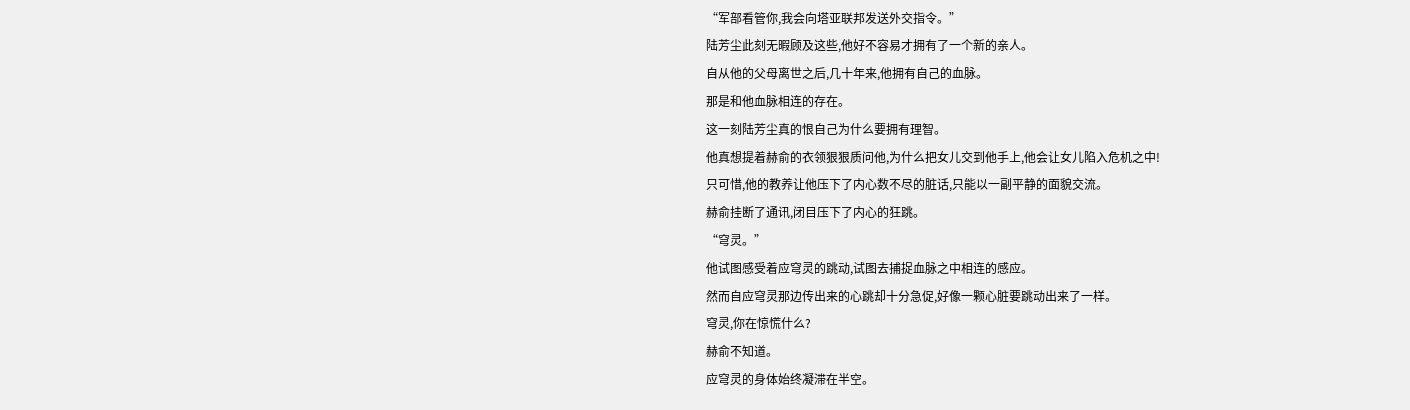“军部看管你,我会向塔亚联邦发送外交指令。”
陆芳尘此刻无暇顾及这些,他好不容易才拥有了一个新的亲人。
自从他的父母离世之后,几十年来,他拥有自己的血脉。
那是和他血脉相连的存在。
这一刻陆芳尘真的恨自己为什么要拥有理智。
他真想提着赫俞的衣领狠狠质问他,为什么把女儿交到他手上,他会让女儿陷入危机之中!
只可惜,他的教养让他压下了内心数不尽的脏话,只能以一副平静的面貌交流。
赫俞挂断了通讯,闭目压下了内心的狂跳。
“穹灵。”
他试图感受着应穹灵的跳动,试图去捕捉血脉之中相连的感应。
然而自应穹灵那边传出来的心跳却十分急促,好像一颗心脏要跳动出来了一样。
穹灵,你在惊慌什么?
赫俞不知道。
应穹灵的身体始终凝滞在半空。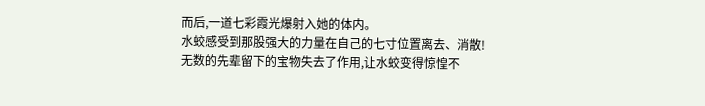而后,一道七彩霞光爆射入她的体内。
水蛟感受到那股强大的力量在自己的七寸位置离去、消散!
无数的先辈留下的宝物失去了作用,让水蛟变得惊惶不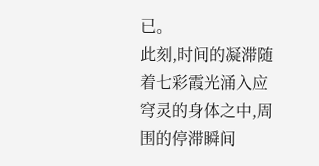已。
此刻,时间的凝滞随着七彩霞光涌入应穹灵的身体之中,周围的停滞瞬间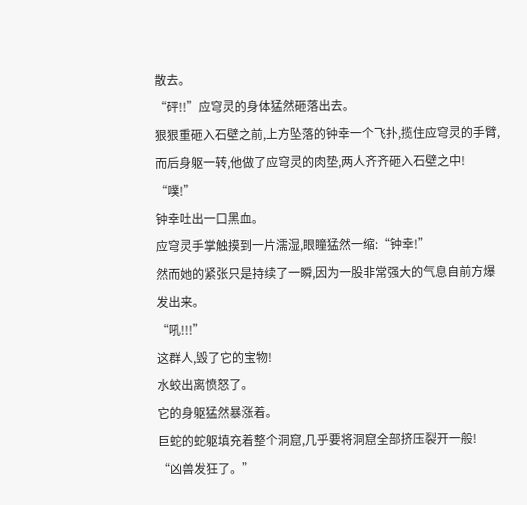散去。
“砰!!”应穹灵的身体猛然砸落出去。
狠狠重砸入石壁之前,上方坠落的钟幸一个飞扑,揽住应穹灵的手臂,而后身躯一转,他做了应穹灵的肉垫,两人齐齐砸入石壁之中!
“噗!”
钟幸吐出一口黑血。
应穹灵手掌触摸到一片濡湿,眼瞳猛然一缩:“钟幸!”
然而她的紧张只是持续了一瞬,因为一股非常强大的气息自前方爆发出来。
“吼!!!”
这群人,毁了它的宝物!
水蛟出离愤怒了。
它的身躯猛然暴涨着。
巨蛇的蛇躯填充着整个洞窟,几乎要将洞窟全部挤压裂开一般!
“凶兽发狂了。”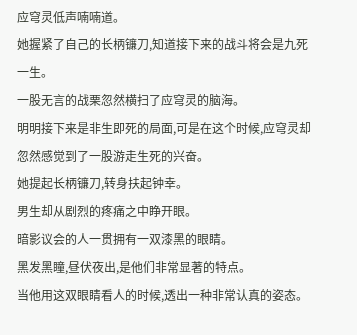应穹灵低声喃喃道。
她握紧了自己的长柄镰刀,知道接下来的战斗将会是九死一生。
一股无言的战栗忽然横扫了应穹灵的脑海。
明明接下来是非生即死的局面,可是在这个时候,应穹灵却忽然感觉到了一股游走生死的兴奋。
她提起长柄镰刀,转身扶起钟幸。
男生却从剧烈的疼痛之中睁开眼。
暗影议会的人一贯拥有一双漆黑的眼睛。
黑发黑瞳,昼伏夜出,是他们非常显著的特点。
当他用这双眼睛看人的时候,透出一种非常认真的姿态。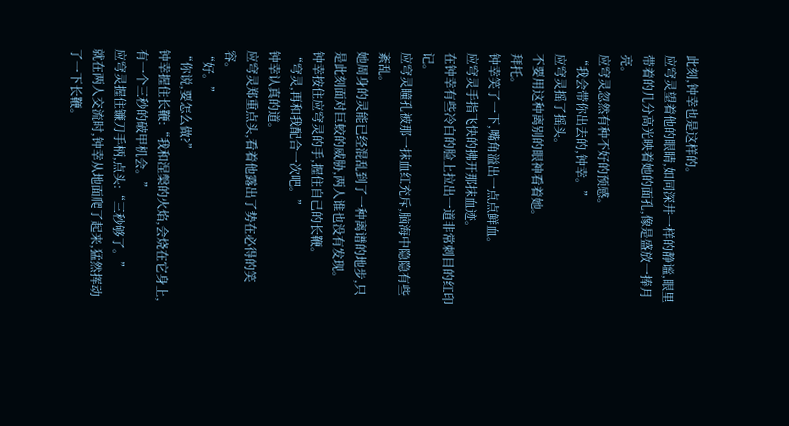此刻,钟幸也是这样的。
应穹灵望着他的眼睛,如同深井一样的静谧,眼里带着的几分高光映着她的面孔,像是盛放一捧月亮。
应穹灵忽然有种不好的预感。
“我会带你出去的,钟幸。”
应穹灵摇了摇头。
不要用这种离别的眼神看着她。
拜托。
钟幸笑了一下,嘴角溢出一点点鲜血。
应穹灵手指飞快的拂开那抹血迹。
在钟幸有些冷白的脸上拉出一道非常刺目的红印记。
应穹灵瞳孔被那一抹血红充斥,脑海中隐隐有些紊乱。
她周身的灵能已经混乱到了一种离谱的地步,只是此刻面对巨蛟的威胁,两人谁也没有发现。
钟幸按住应穹灵的手,握住自己的长鞭。
“穹灵,再和我配合一次吧。”
钟幸认真的道。
应穹灵郑重点头,看着他露出了势在必得的笑容。
“好。”
“你说,要怎么做?”
钟幸握住长鞭:“我和涅槃的火焰,会烧在它身上,有一个三秒的破甲机会。”
应穹灵握住镰刀手柄,点头:“三秒够了。”
就在两人交流时,钟幸从地面爬了起来,猛然挥动了一下长鞭。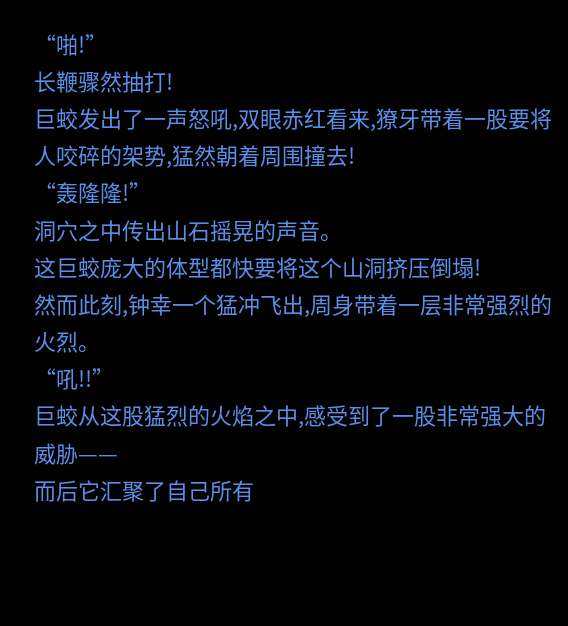“啪!”
长鞭骤然抽打!
巨蛟发出了一声怒吼,双眼赤红看来,獠牙带着一股要将人咬碎的架势,猛然朝着周围撞去!
“轰隆隆!”
洞穴之中传出山石摇晃的声音。
这巨蛟庞大的体型都快要将这个山洞挤压倒塌!
然而此刻,钟幸一个猛冲飞出,周身带着一层非常强烈的火烈。
“吼!!”
巨蛟从这股猛烈的火焰之中,感受到了一股非常强大的威胁——
而后它汇聚了自己所有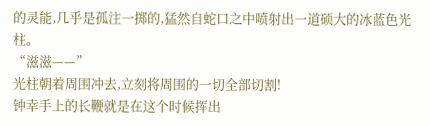的灵能,几乎是孤注一掷的,猛然自蛇口之中喷射出一道硕大的冰蓝色光柱。
“滋滋——”
光柱朝着周围冲去,立刻将周围的一切全部切割!
钟幸手上的长鞭就是在这个时候挥出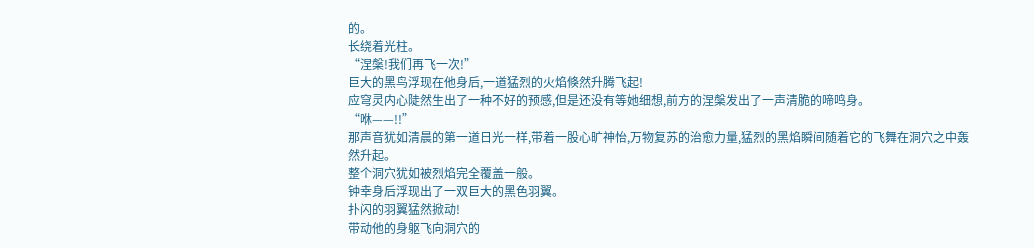的。
长绕着光柱。
“涅槃!我们再飞一次!”
巨大的黑鸟浮现在他身后,一道猛烈的火焰倏然升腾飞起!
应穹灵内心陡然生出了一种不好的预感,但是还没有等她细想,前方的涅槃发出了一声清脆的啼鸣身。
“咻——!!”
那声音犹如清晨的第一道日光一样,带着一股心旷神怡,万物复苏的治愈力量,猛烈的黑焰瞬间随着它的飞舞在洞穴之中轰然升起。
整个洞穴犹如被烈焰完全覆盖一般。
钟幸身后浮现出了一双巨大的黑色羽翼。
扑闪的羽翼猛然掀动!
带动他的身躯飞向洞穴的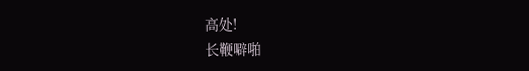高处!
长鞭噼啪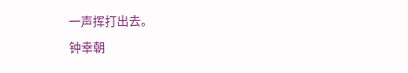一声挥打出去。
钟幸朝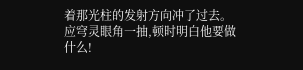着那光柱的发射方向冲了过去。
应穹灵眼角一抽,顿时明白他要做什么!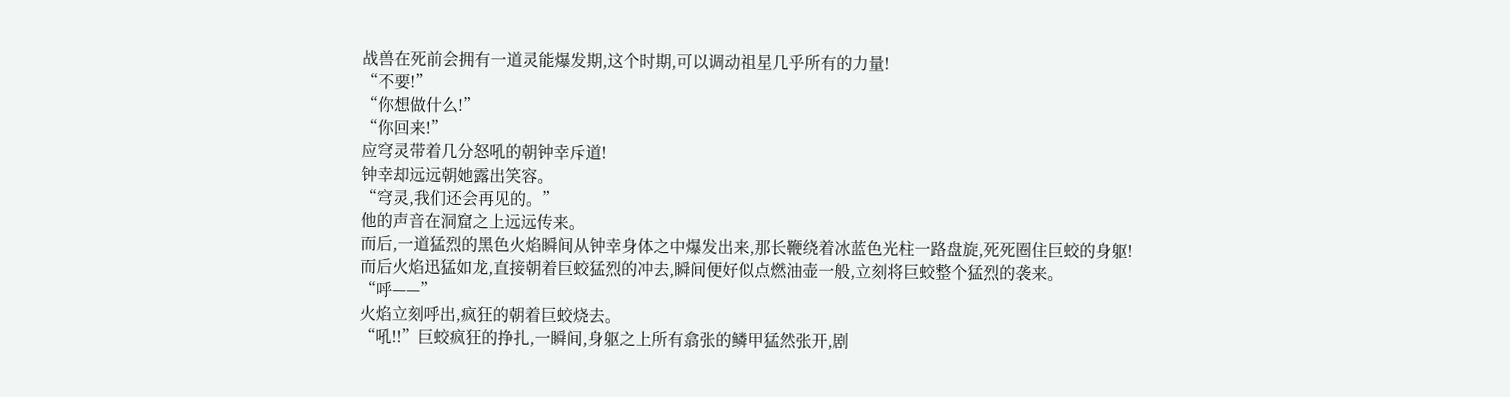战兽在死前会拥有一道灵能爆发期,这个时期,可以调动祖星几乎所有的力量!
“不要!”
“你想做什么!”
“你回来!”
应穹灵带着几分怒吼的朝钟幸斥道!
钟幸却远远朝她露出笑容。
“穹灵,我们还会再见的。”
他的声音在洞窟之上远远传来。
而后,一道猛烈的黑色火焰瞬间从钟幸身体之中爆发出来,那长鞭绕着冰蓝色光柱一路盘旋,死死圈住巨蛟的身躯!
而后火焰迅猛如龙,直接朝着巨蛟猛烈的冲去,瞬间便好似点燃油壶一般,立刻将巨蛟整个猛烈的袭来。
“呼——”
火焰立刻呼出,疯狂的朝着巨蛟烧去。
“吼!!”巨蛟疯狂的挣扎,一瞬间,身躯之上所有翕张的鳞甲猛然张开,剧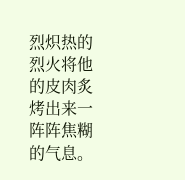烈炽热的烈火将他的皮肉炙烤出来一阵阵焦糊的气息。